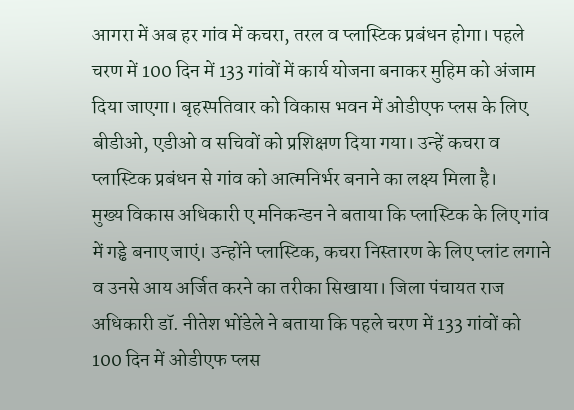आगरा में अब हर गांव में कचरा, तरल व प्लास्टिक प्रबंधन होगा। पहले चरण में 100 दिन में 133 गांवों में कार्य योजना बनाकर मुहिम को अंजाम दिया जाएगा। बृहस्पतिवार को विकास भवन में ओडीएफ प्लस के लिए बीडीओ, एडीओ व सचिवों को प्रशिक्षण दिया गया। उन्हें कचरा व प्लास्टिक प्रबंधन से गांव को आत्मनिर्भर बनाने का लक्ष्य मिला है।
मुख्य विकास अधिकारी ए मनिकन्डन ने बताया कि प्लास्टिक के लिए गांव में गड्ढे बनाए जाएं। उन्होंने प्लास्टिक, कचरा निस्तारण के लिए प्लांट लगाने व उनसे आय अर्जित करने का तरीका सिखाया। जिला पंचायत राज अधिकारी डॉ. नीतेश भोंडेले ने बताया कि पहले चरण में 133 गांवों को 100 दिन में ओडीएफ प्लस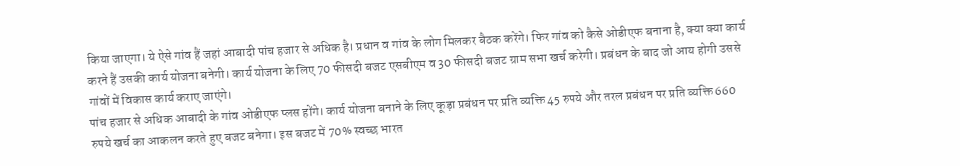किया जाएगा। ये ऐसे गांव हैं जहां आबादी पांच हजार से अधिक है। प्रधान व गांव के लोग मिलकर बैठक करेंगे। फिर गांव को कैसे ओडीएफ बनाना है, क्या क्या कार्य करने हैं उसकी कार्य योजना बनेगी। कार्य योजना के लिए 70 फीसदी बजट एसबीएम व 30 फीसदी बजट ग्राम सभा खर्च करेगी। प्रबंधन के बाद जो आय होगी उससे गांवों में विकास कार्य कराए जाएंगे।
पांच हजार से अधिक आबादी के गांव ओडीएफ प्लस होंगे। कार्य योजना बनाने के लिए कूड़ा प्रबंधन पर प्रति व्यक्ति 45 रुपये और तरल प्रबंधन पर प्रति व्यक्ति 660 रुपये खर्च का आकलन करते हुए बजट बनेगा। इस बजट में 70% स्वच्छ भारत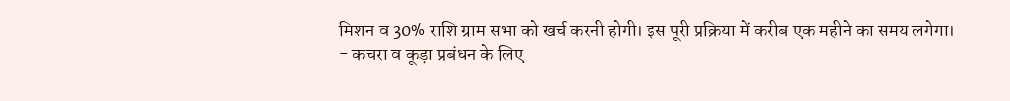मिशन व 30% राशि ग्राम सभा को खर्च करनी होगी। इस पूरी प्रक्रिया में करीब एक महीने का समय लगेगा।
- कचरा व कूड़ा प्रबंधन के लिए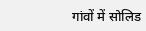गांवों में सोलिड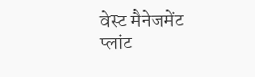वेस्ट मैनेजमेंट प्लांट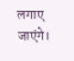लगाए जाएंगे।